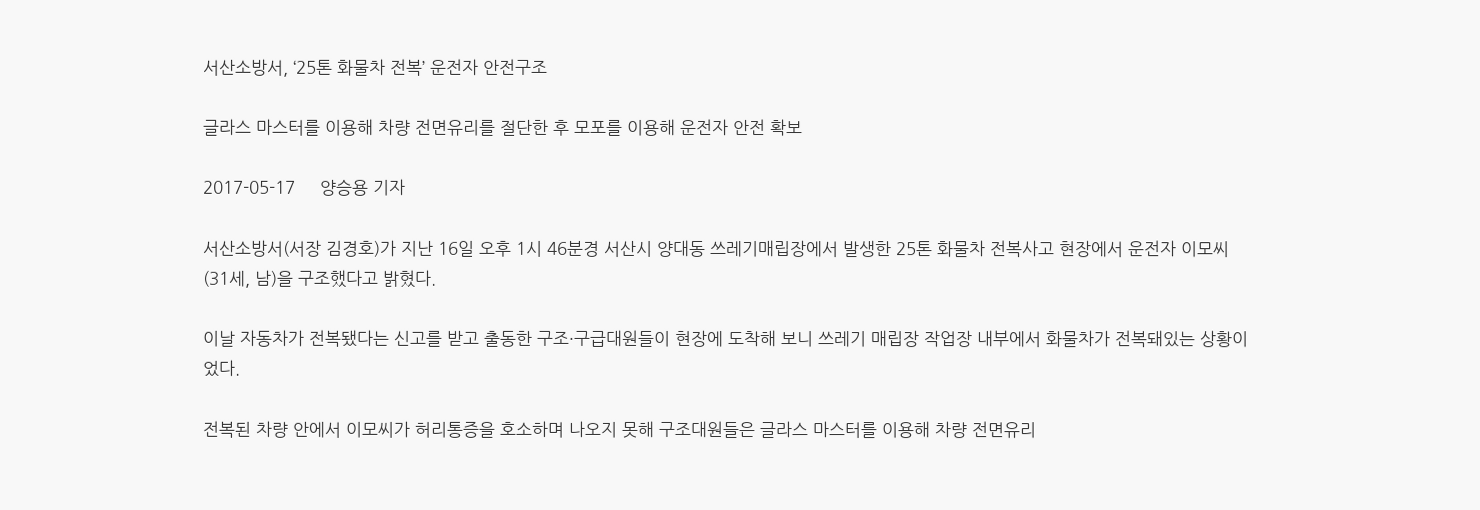서산소방서, ‘25톤 화물차 전복’ 운전자 안전구조

글라스 마스터를 이용해 차량 전면유리를 절단한 후 모포를 이용해 운전자 안전 확보

2017-05-17     양승용 기자

서산소방서(서장 김경호)가 지난 16일 오후 1시 46분경 서산시 양대동 쓰레기매립장에서 발생한 25톤 화물차 전복사고 현장에서 운전자 이모씨(31세, 남)을 구조했다고 밝혔다.

이날 자동차가 전복됐다는 신고를 받고 출동한 구조·구급대원들이 현장에 도착해 보니 쓰레기 매립장 작업장 내부에서 화물차가 전복돼있는 상황이었다.

전복된 차량 안에서 이모씨가 허리통증을 호소하며 나오지 못해 구조대원들은 글라스 마스터를 이용해 차량 전면유리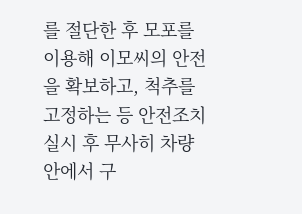를 절단한 후 모포를 이용해 이모씨의 안전을 확보하고, 척추를 고정하는 등 안전조치 실시 후 무사히 차량 안에서 구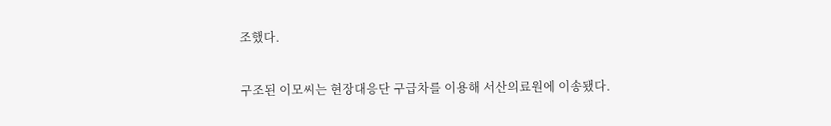조했다.

구조된 이모씨는 현장대응단 구급차를 이용해 서산의료원에 이송됐다.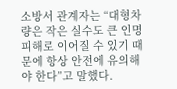소방서 관계자는 “대형차량은 작은 실수도 큰 인명피해로 이어질 수 있기 때문에 항상 안전에 유의해야 한다”고 말했다.